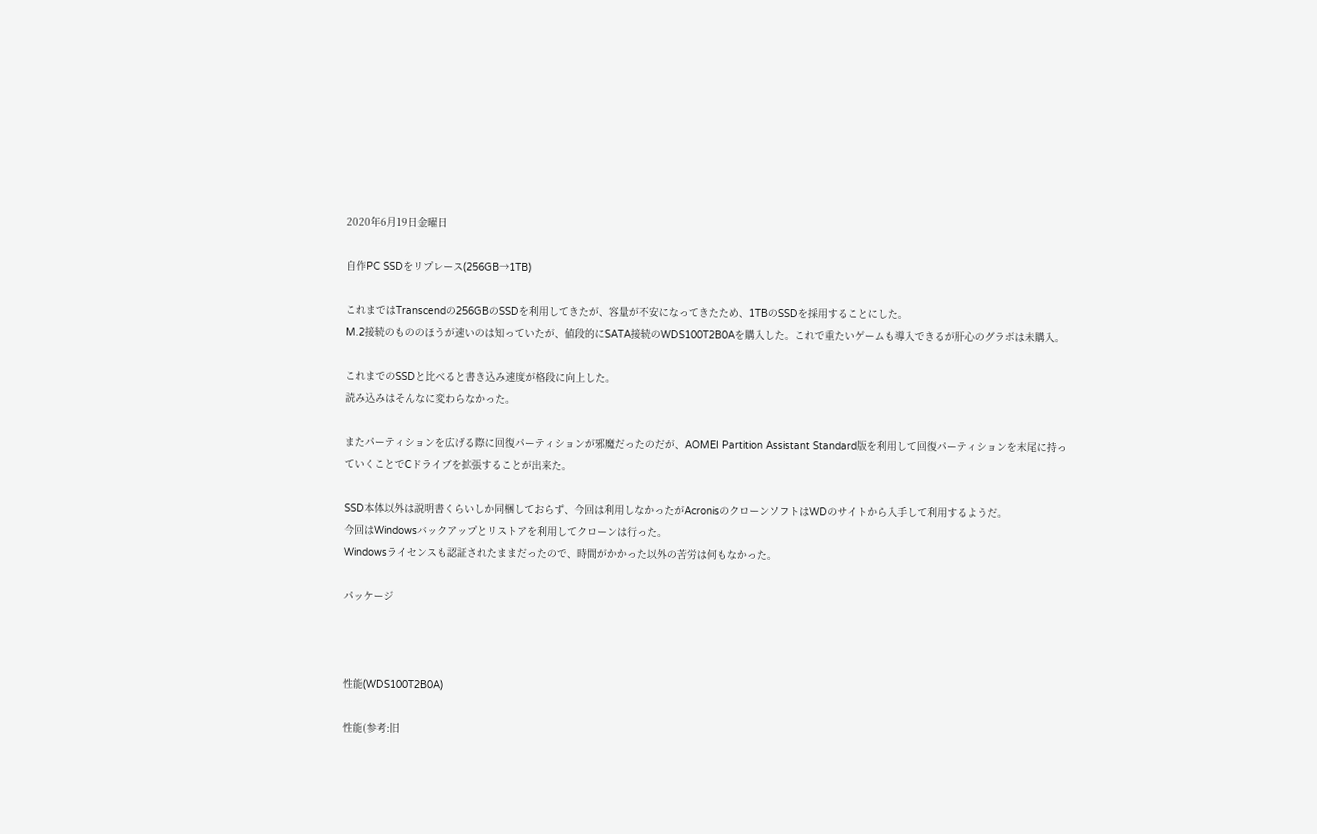2020年6月19日金曜日

自作PC SSDをリプレース(256GB→1TB)

これまではTranscendの256GBのSSDを利用してきたが、容量が不安になってきたため、1TBのSSDを採用することにした。
M.2接続のもののほうが速いのは知っていたが、値段的にSATA接続のWDS100T2B0Aを購入した。これで重たいゲームも導入できるが肝心のグラボは未購入。

これまでのSSDと比べると書き込み速度が格段に向上した。
読み込みはそんなに変わらなかった。

またパーティションを広げる際に回復パーティションが邪魔だったのだが、AOMEI Partition Assistant Standard版を利用して回復パーティションを末尾に持っていくことでCドライブを拡張することが出来た。

SSD本体以外は説明書くらいしか同梱しておらず、今回は利用しなかったがAcronisのクローンソフトはWDのサイトから入手して利用するようだ。
今回はWindowsバックアップとリストアを利用してクローンは行った。
Windowsライセンスも認証されたままだったので、時間がかかった以外の苦労は何もなかった。

パッケージ



性能(WDS100T2B0A)

性能(参考:旧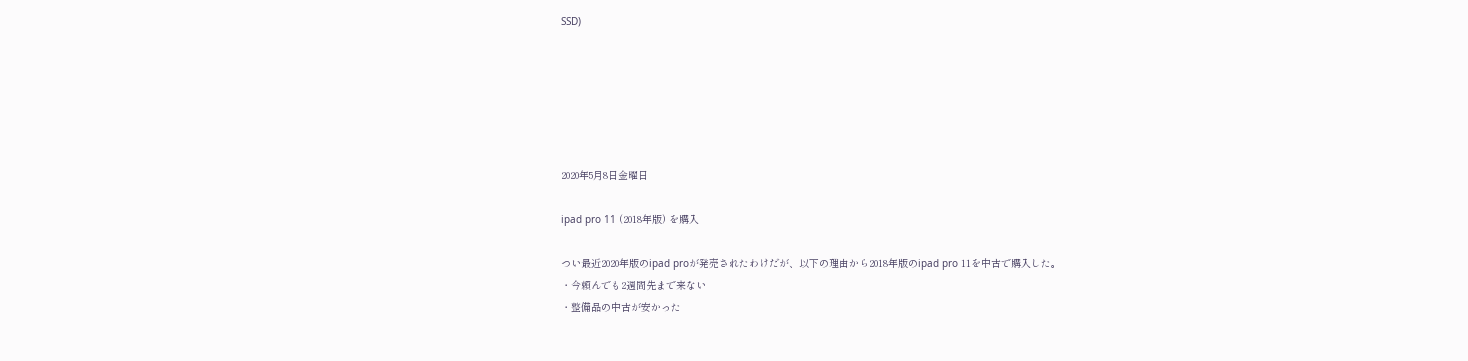SSD)






2020年5月8日金曜日

ipad pro 11 (2018年版) を購入

つい最近2020年版のipad proが発売されたわけだが、以下の理由から2018年版のipad pro 11を中古で購入した。
・今頼んでも2週間先まで来ない
・整備品の中古が安かった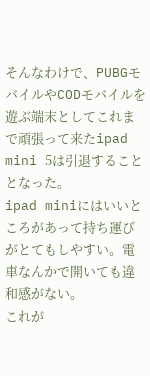そんなわけで、PUBGモバイルやCODモバイルを遊ぶ端末としてこれまで頑張って来たipad mini 5は引退することとなった。
ipad miniにはいいところがあって持ち運びがとてもしやすい。電車なんかで開いても違和感がない。
これが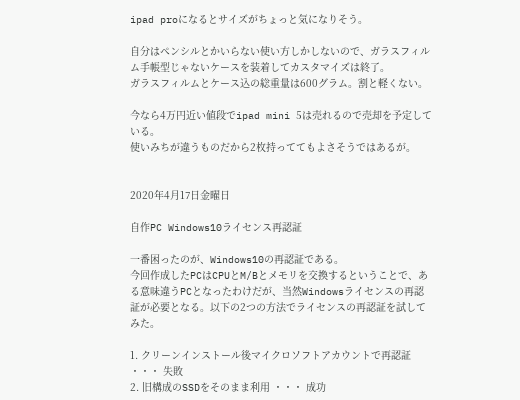ipad proになるとサイズがちょっと気になりそう。

自分はペンシルとかいらない使い方しかしないので、ガラスフィルム手帳型じゃないケースを装着してカスタマイズは終了。
ガラスフィルムとケース込の総重量は600グラム。割と軽くない。

今なら4万円近い値段でipad mini 5は売れるので売却を予定している。
使いみちが違うものだから2枚持っててもよさそうではあるが。


2020年4月17日金曜日

自作PC Windows10ライセンス再認証

一番困ったのが、Windows10の再認証である。
今回作成したPCはCPUとM/Bとメモリを交換するということで、ある意味違うPCとなったわけだが、当然Windowsライセンスの再認証が必要となる。以下の2つの方法でライセンスの再認証を試してみた。

1. クリーンインストール後マイクロソフトアカウントで再認証 ・・・ 失敗
2. 旧構成のSSDをそのまま利用 ・・・ 成功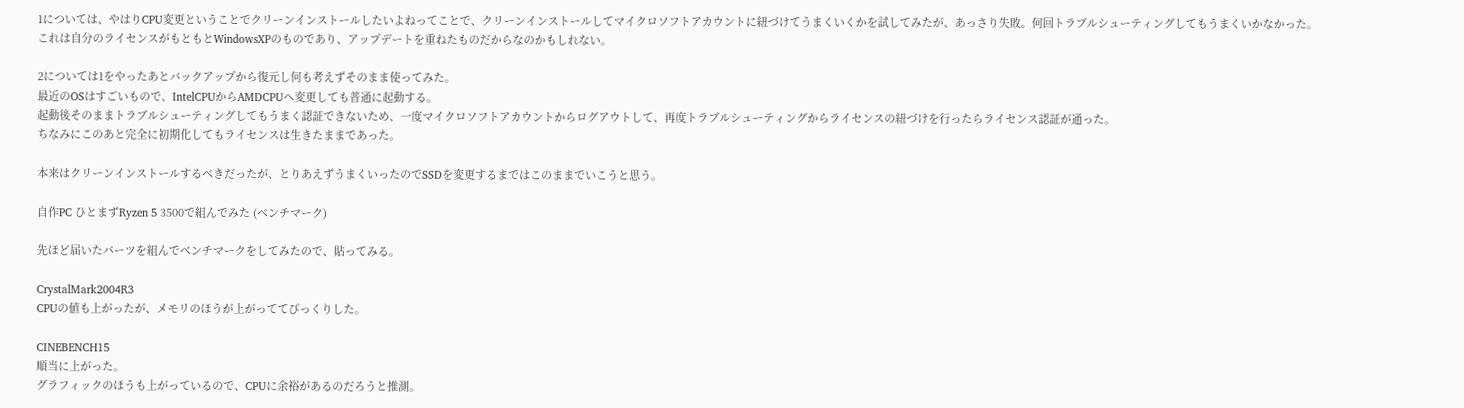1については、やはりCPU変更ということでクリーンインストールしたいよねってことで、クリーンインストールしてマイクロソフトアカウントに紐づけてうまくいくかを試してみたが、あっさり失敗。何回トラブルシューティングしてもうまくいかなかった。
これは自分のライセンスがもともとWindowsXPのものであり、アップデートを重ねたものだからなのかもしれない。

2については1をやったあとバックアップから復元し何も考えずそのまま使ってみた。
最近のOSはすごいもので、IntelCPUからAMDCPUへ変更しても普通に起動する。
起動後そのままトラブルシューティングしてもうまく認証できないため、一度マイクロソフトアカウントからログアウトして、再度トラブルシューティングからライセンスの紐づけを行ったらライセンス認証が通った。
ちなみにこのあと完全に初期化してもライセンスは生きたままであった。

本来はクリーンインストールするべきだったが、とりあえずうまくいったのでSSDを変更するまではこのままでいこうと思う。

自作PC ひとまずRyzen 5 3500で組んでみた (ベンチマーク)

先ほど届いたパーツを組んでベンチマークをしてみたので、貼ってみる。

CrystalMark2004R3
CPUの値も上がったが、メモリのほうが上がっててびっくりした。

CINEBENCH15
順当に上がった。
グラフィックのほうも上がっているので、CPUに余裕があるのだろうと推測。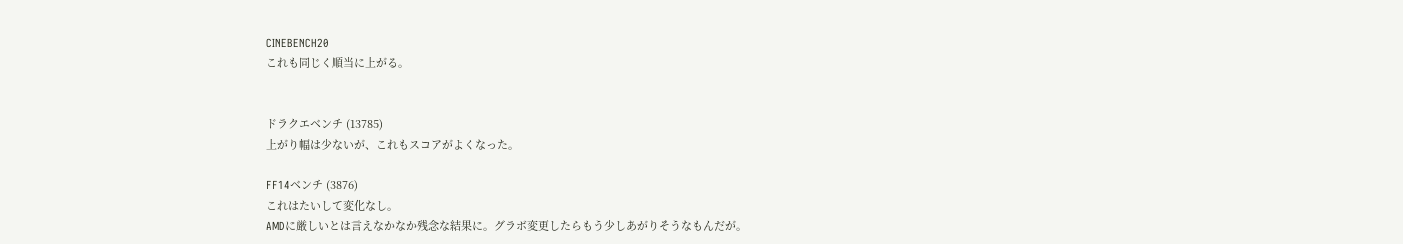CINEBENCH20
これも同じく順当に上がる。


ドラクエベンチ (13785)
上がり幅は少ないが、これもスコアがよくなった。

FF14ベンチ (3876)
これはたいして変化なし。
AMDに厳しいとは言えなかなか残念な結果に。グラボ変更したらもう少しあがりそうなもんだが。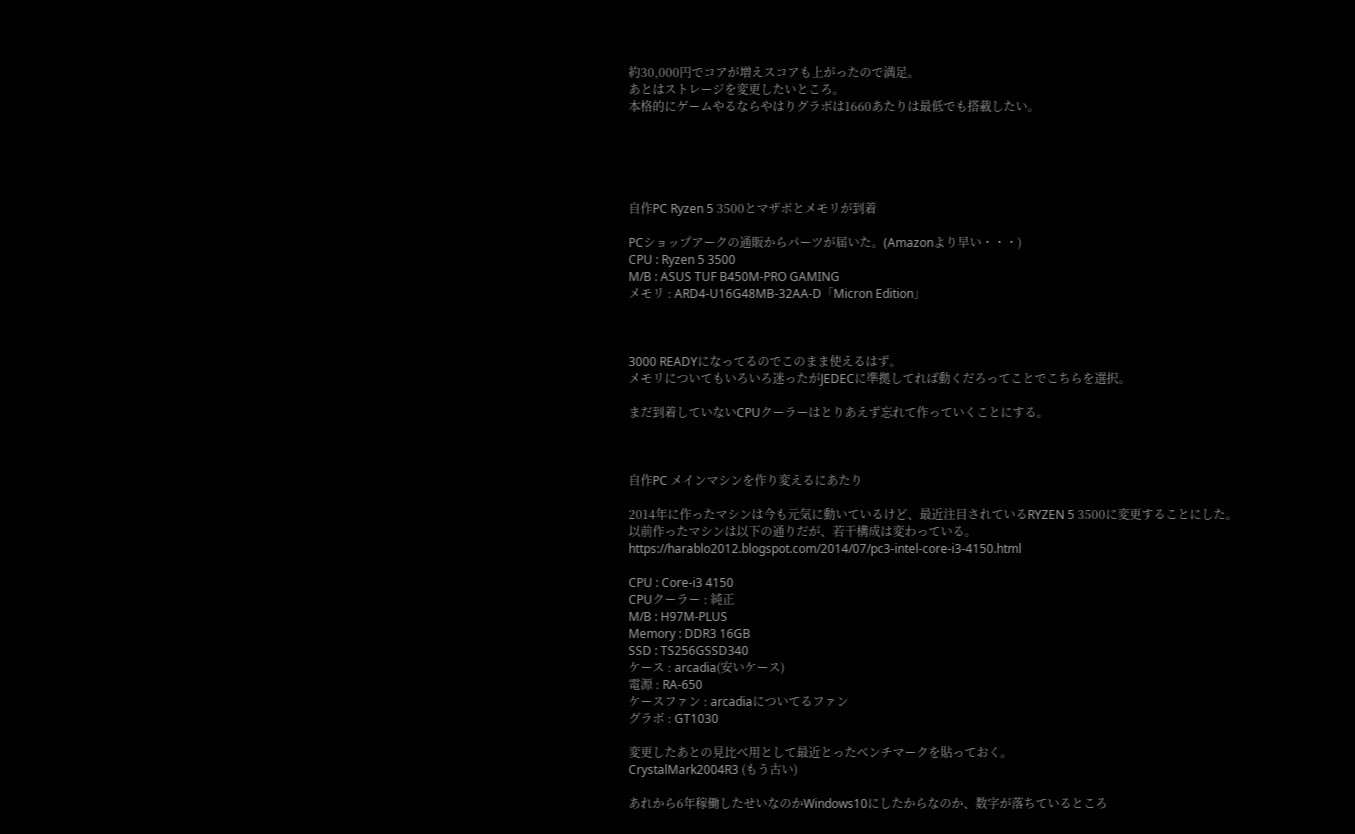約30,000円でコアが増えスコアも上がったので満足。
あとはストレージを変更したいところ。
本格的にゲームやるならやはりグラボは1660あたりは最低でも搭載したい。





自作PC Ryzen 5 3500とマザボとメモリが到着

PCショップアークの通販からパーツが届いた。(Amazonより早い・・・)
CPU : Ryzen 5 3500
M/B : ASUS TUF B450M-PRO GAMING
メモリ : ARD4-U16G48MB-32AA-D「Micron Edition」



3000 READYになってるのでこのまま使えるはず。
メモリについてもいろいろ迷ったがJEDECに準拠してれば動くだろってことでこちらを選択。

まだ到着していないCPUクーラーはとりあえず忘れて作っていくことにする。



自作PC メインマシンを作り変えるにあたり

2014年に作ったマシンは今も元気に動いているけど、最近注目されているRYZEN 5 3500に変更することにした。
以前作ったマシンは以下の通りだが、若干構成は変わっている。
https://harablo2012.blogspot.com/2014/07/pc3-intel-core-i3-4150.html

CPU : Core-i3 4150
CPUクーラー : 純正
M/B : H97M-PLUS
Memory : DDR3 16GB
SSD : TS256GSSD340
ケース : arcadia(安いケース)
電源 : RA-650
ケースファン : arcadiaについてるファン
グラボ : GT1030

変更したあとの見比べ用として最近とったベンチマークを貼っておく。
CrystalMark2004R3 (もう古い)

あれから6年稼働したせいなのかWindows10にしたからなのか、数字が落ちているところ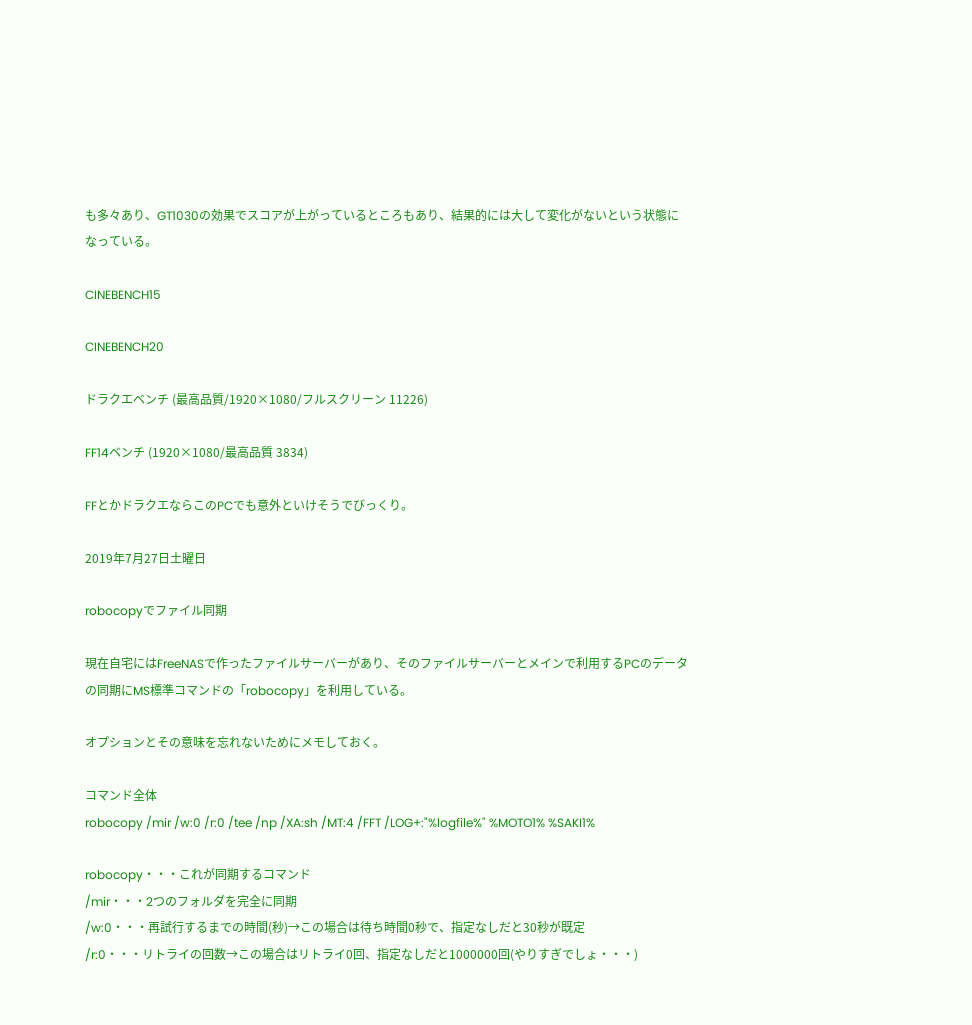も多々あり、GT1030の効果でスコアが上がっているところもあり、結果的には大して変化がないという状態になっている。

CINEBENCH15

CINEBENCH20

ドラクエベンチ (最高品質/1920×1080/フルスクリーン 11226)

FF14ベンチ (1920×1080/最高品質 3834)

FFとかドラクエならこのPCでも意外といけそうでびっくり。

2019年7月27日土曜日

robocopyでファイル同期

現在自宅にはFreeNASで作ったファイルサーバーがあり、そのファイルサーバーとメインで利用するPCのデータの同期にMS標準コマンドの「robocopy」を利用している。

オプションとその意味を忘れないためにメモしておく。

コマンド全体
robocopy /mir /w:0 /r:0 /tee /np /XA:sh /MT:4 /FFT /LOG+:"%logfile%" %MOTO1% %SAKI1%

robocopy・・・これが同期するコマンド
/mir・・・2つのフォルダを完全に同期
/w:0・・・再試行するまでの時間(秒)→この場合は待ち時間0秒で、指定なしだと30秒が既定
/r:0・・・リトライの回数→この場合はリトライ0回、指定なしだと1000000回(やりすぎでしょ・・・)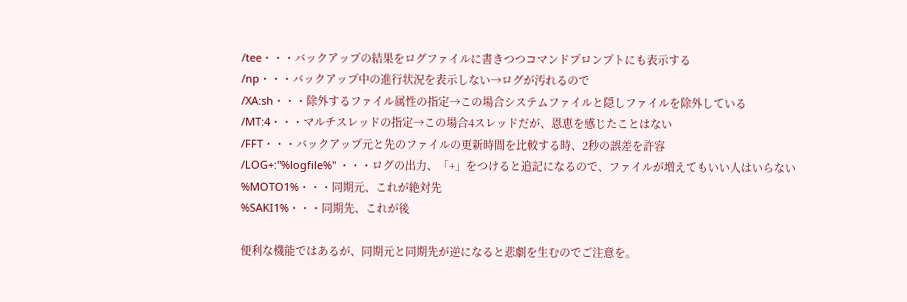/tee・・・バックアップの結果をログファイルに書きつつコマンドプロンプトにも表示する
/np・・・バックアップ中の進行状況を表示しない→ログが汚れるので
/XA:sh・・・除外するファイル属性の指定→この場合システムファイルと隠しファイルを除外している
/MT:4・・・マルチスレッドの指定→この場合4スレッドだが、恩恵を感じたことはない
/FFT・・・バックアップ元と先のファイルの更新時間を比較する時、2秒の誤差を許容
/LOG+:"%logfile%" ・・・ログの出力、「+」をつけると追記になるので、ファイルが増えてもいい人はいらない
%MOTO1%・・・同期元、これが絶対先
%SAKI1%・・・同期先、これが後

便利な機能ではあるが、同期元と同期先が逆になると悲劇を生むのでご注意を。